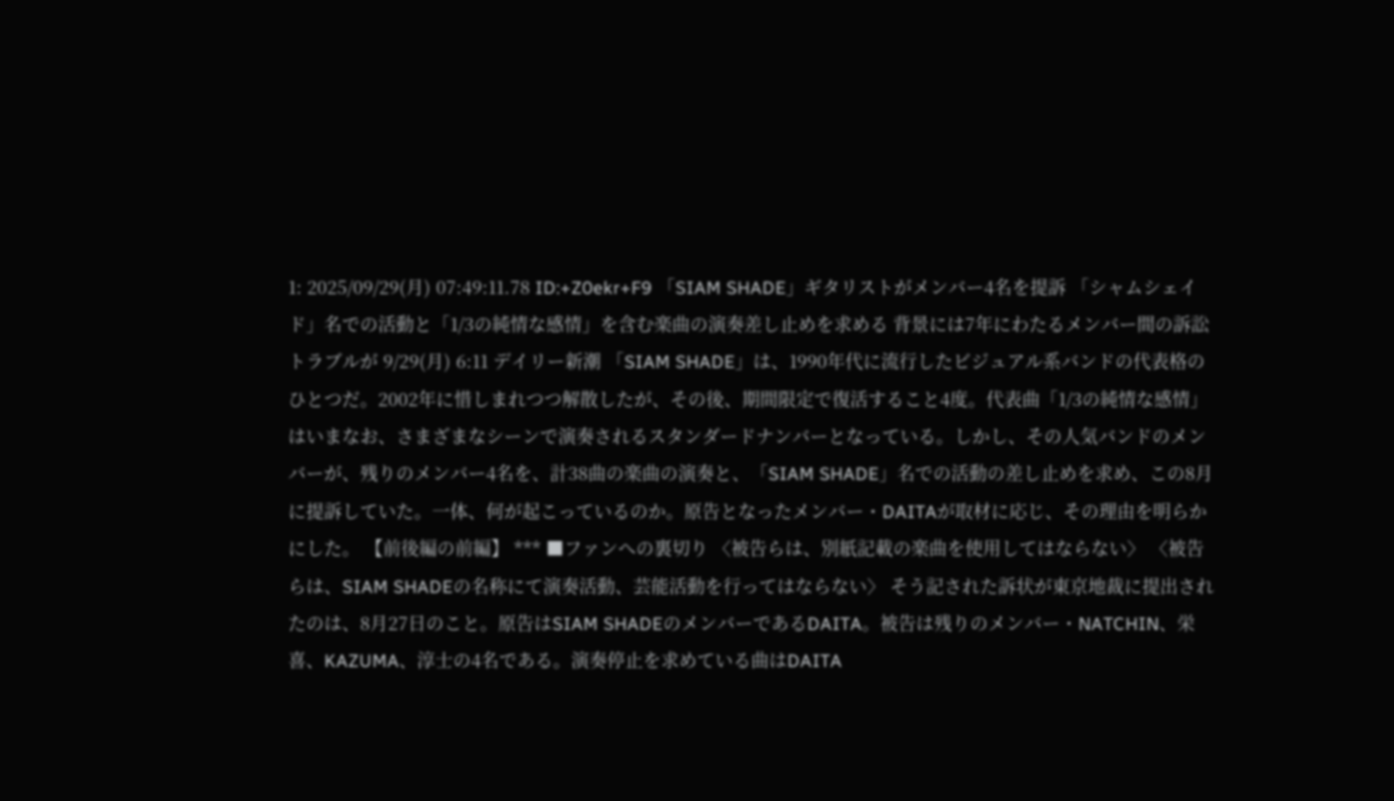1: 2025/09/29(月) 07:49:11.78 ID:+Z0ekr+F9 「SIAM SHADE」ギタリストがメンバー4名を提訴 「シャムシェイド」名での活動と「1/3の純情な感情」を含む楽曲の演奏差し止めを求める 背景には7年にわたるメンバー間の訴訟トラブルが 9/29(月) 6:11 デイリー新潮 「SIAM SHADE」は、1990年代に流行したビジュアル系バンドの代表格のひとつだ。2002年に惜しまれつつ解散したが、その後、期間限定で復活すること4度。代表曲「1/3の純情な感情」はいまなお、さまざまなシーンで演奏されるスタンダードナンバーとなっている。しかし、その人気バンドのメンバーが、残りのメンバー4名を、計38曲の楽曲の演奏と、「SIAM SHADE」名での活動の差し止めを求め、この8月に提訴していた。一体、何が起こっているのか。原告となったメンバー・DAITAが取材に応じ、その理由を明らかにした。 【前後編の前編】 *** ■ファンへの裏切り 〈被告らは、別紙記載の楽曲を使用してはならない〉 〈被告らは、SIAM SHADEの名称にて演奏活動、芸能活動を行ってはならない〉 そう記された訴状が東京地裁に提出されたのは、8月27日のこと。原告はSIAM SHADEのメンバーであるDAITA。被告は残りのメンバー・NATCHIN、栄喜、KAZUMA、淳士の4名である。演奏停止を求めている曲はDAITA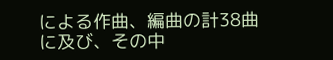による作曲、編曲の計38曲に及び、その中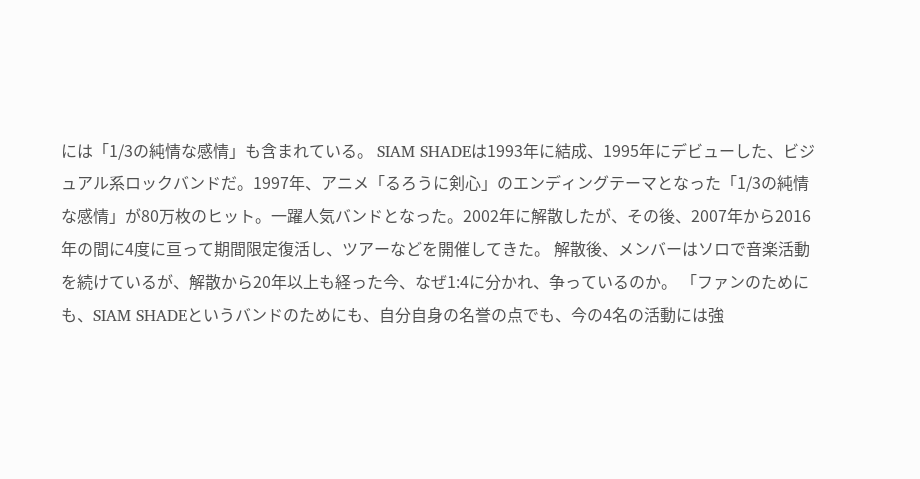には「1/3の純情な感情」も含まれている。 SIAM SHADEは1993年に結成、1995年にデビューした、ビジュアル系ロックバンドだ。1997年、アニメ「るろうに剣心」のエンディングテーマとなった「1/3の純情な感情」が80万枚のヒット。一躍人気バンドとなった。2002年に解散したが、その後、2007年から2016年の間に4度に亘って期間限定復活し、ツアーなどを開催してきた。 解散後、メンバーはソロで音楽活動を続けているが、解散から20年以上も経った今、なぜ1:4に分かれ、争っているのか。 「ファンのためにも、SIAM SHADEというバンドのためにも、自分自身の名誉の点でも、今の4名の活動には強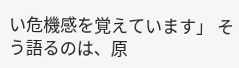い危機感を覚えています」 そう語るのは、原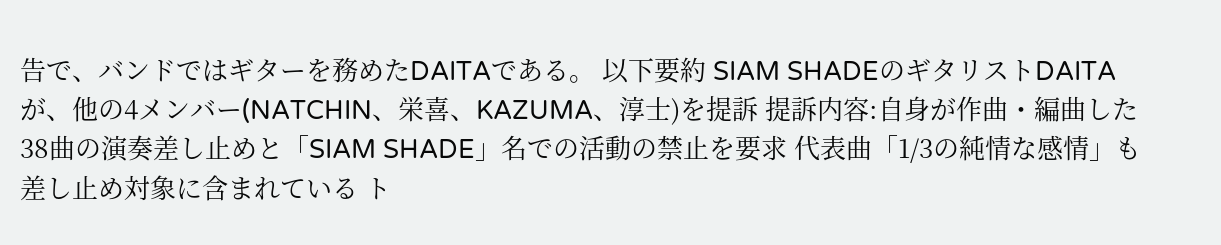告で、バンドではギターを務めたDAITAである。 以下要約 SIAM SHADEのギタリストDAITAが、他の4メンバー(NATCHIN、栄喜、KAZUMA、淳士)を提訴 提訴内容:自身が作曲・編曲した38曲の演奏差し止めと「SIAM SHADE」名での活動の禁止を要求 代表曲「1/3の純情な感情」も差し止め対象に含まれている ト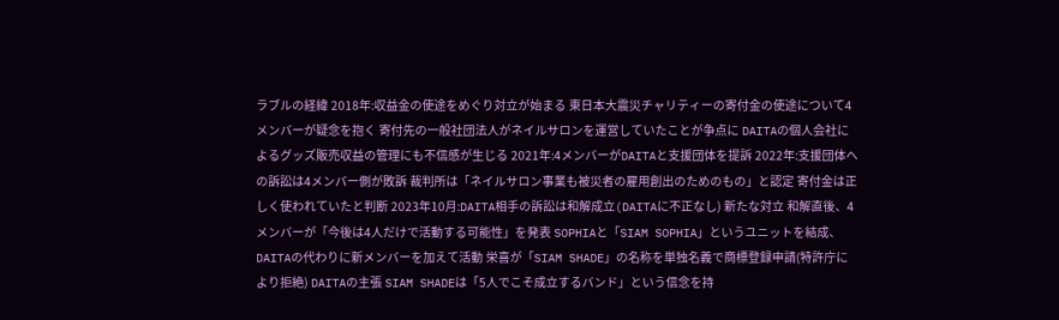ラブルの経緯 2018年:収益金の使途をめぐり対立が始まる 東日本大震災チャリティーの寄付金の使途について4メンバーが疑念を抱く 寄付先の一般社団法人がネイルサロンを運営していたことが争点に DAITAの個人会社によるグッズ販売収益の管理にも不信感が生じる 2021年:4メンバーがDAITAと支援団体を提訴 2022年:支援団体への訴訟は4メンバー側が敗訴 裁判所は「ネイルサロン事業も被災者の雇用創出のためのもの」と認定 寄付金は正しく使われていたと判断 2023年10月:DAITA相手の訴訟は和解成立(DAITAに不正なし) 新たな対立 和解直後、4メンバーが「今後は4人だけで活動する可能性」を発表 SOPHIAと「SIAM SOPHIA」というユニットを結成、DAITAの代わりに新メンバーを加えて活動 栄喜が「SIAM SHADE」の名称を単独名義で商標登録申請(特許庁により拒絶) DAITAの主張 SIAM SHADEは「5人でこそ成立するバンド」という信念を持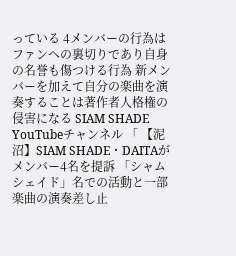っている 4メンバーの行為はファンへの裏切りであり自身の名誉も傷つける行為 新メンバーを加えて自分の楽曲を演奏することは著作者人格権の侵害になる SIAM SHADE YouTubeチャンネル 「 【泥沼】SIAM SHADE・DAITAがメンバー4名を提訴 「シャムシェイド」名での活動と一部楽曲の演奏差し止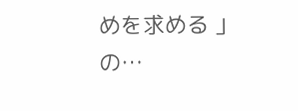めを求める 」の…